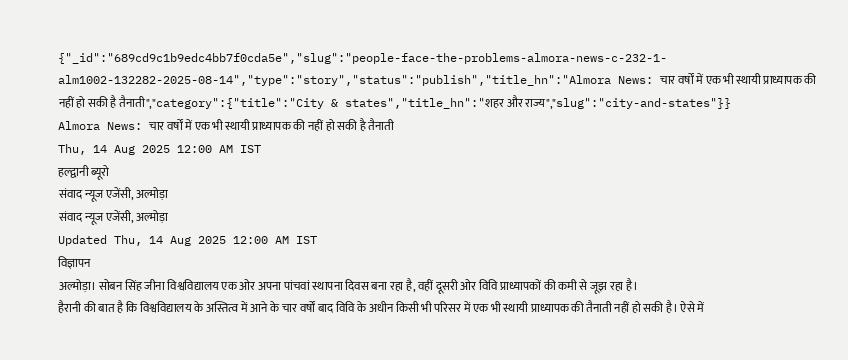{"_id":"689cd9c1b9edc4bb7f0cda5e","slug":"people-face-the-problems-almora-news-c-232-1-alm1002-132282-2025-08-14","type":"story","status":"publish","title_hn":"Almora News: चार वर्षों में एक भी स्थायी प्राध्यापक की नहीं हो सकी है तैनाती","category":{"title":"City & states","title_hn":"शहर और राज्य","slug":"city-and-states"}}
Almora News: चार वर्षों में एक भी स्थायी प्राध्यापक की नहीं हो सकी है तैनाती
Thu, 14 Aug 2025 12:00 AM IST
हल्द्वानी ब्यूरो
संवाद न्यूज एजेंसी, अल्मोड़ा
संवाद न्यूज एजेंसी, अल्मोड़ा
Updated Thu, 14 Aug 2025 12:00 AM IST
विज्ञापन
अल्मोड़ा। सोबन सिंह जीना विश्वविद्यालय एक ओर अपना पांचवां स्थापना दिवस बना रहा है, वहीं दूसरी ओर विवि प्राध्यापकों की कमी से जूझ रहा है।
हैरानी की बात है कि विश्वविद्यालय के अस्तित्व में आने के चार वर्षों बाद विवि के अधीन किसी भी परिसर में एक भी स्थायी प्राध्यापक की तैनाती नहीं हो सकी है। ऐसे में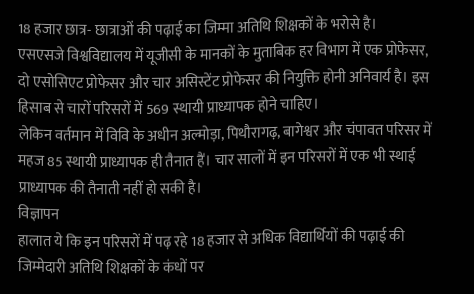18 हजार छात्र- छात्राओं की पढ़ाई का जिम्मा अतिथि शिक्षकों के भरोसे है।
एसएसजे विश्वविद्यालय में यूजीसी के मानकों के मुताबिक हर विभाग में एक प्रोफेसर, दो एसोसिएट प्रोफेसर और चार असिस्टेंट प्रोफेसर की नियुक्ति होनी अनिवार्य है। इस हिसाब से चारों परिसरों में 569 स्थायी प्राध्यापक होने चाहिए।
लेकिन वर्तमान में विवि के अधीन अल्मोड़ा, पिथौरागढ़, बागेश्वर और चंपावत परिसर में महज 85 स्थायी प्राध्यापक ही तैनात हैं। चार सालों में इन परिसरों में एक भी स्थाई प्राध्यापक की तैनाती नहीं हो सकी है।
विज्ञापन
हालात ये कि इन परिसरों में पढ़ रहे 18 हजार से अधिक विद्यार्थियों की पढ़ाई की जिम्मेदारी अतिथि शिक्षकों के कंधों पर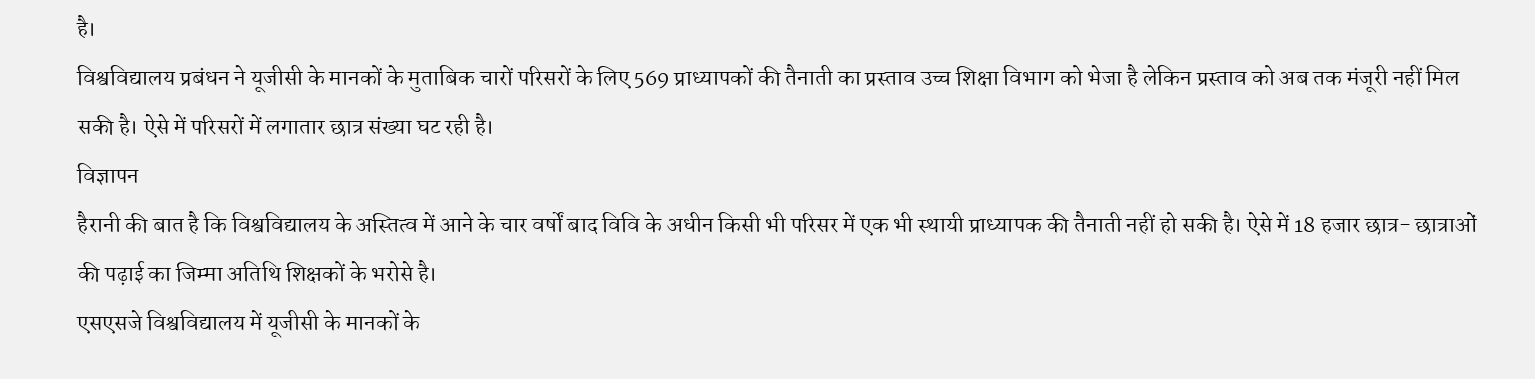है।
विश्वविद्यालय प्रबंधन ने यूजीसी के मानकों के मुताबिक चारों परिसरों के लिए 569 प्राध्यापकों की तैनाती का प्रस्ताव उच्च शिक्षा विभाग को भेजा है लेकिन प्रस्ताव को अब तक मंजूरी नहीं मिल सकी है। ऐसे में परिसरों में लगातार छात्र संख्या घट रही है।
विज्ञापन
हैरानी की बात है कि विश्वविद्यालय के अस्तित्व में आने के चार वर्षों बाद विवि के अधीन किसी भी परिसर में एक भी स्थायी प्राध्यापक की तैनाती नहीं हो सकी है। ऐसे में 18 हजार छात्र- छात्राओं की पढ़ाई का जिम्मा अतिथि शिक्षकों के भरोसे है।
एसएसजे विश्वविद्यालय में यूजीसी के मानकों के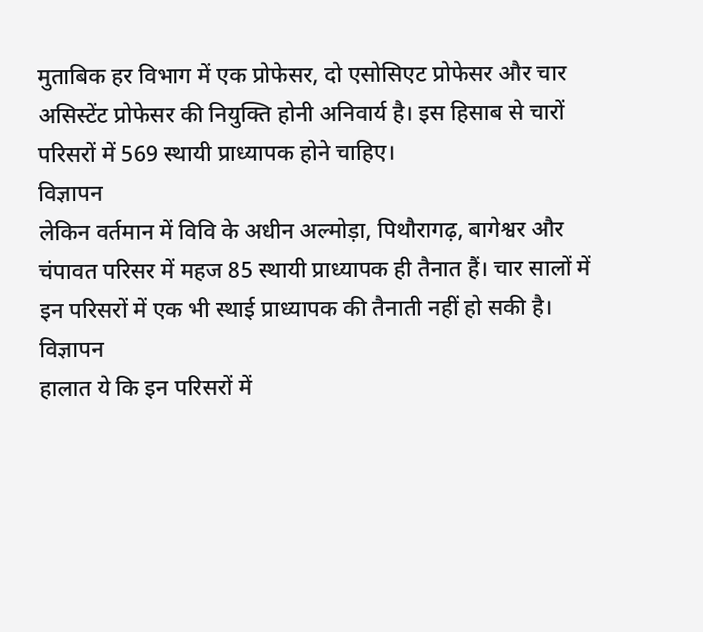मुताबिक हर विभाग में एक प्रोफेसर, दो एसोसिएट प्रोफेसर और चार असिस्टेंट प्रोफेसर की नियुक्ति होनी अनिवार्य है। इस हिसाब से चारों परिसरों में 569 स्थायी प्राध्यापक होने चाहिए।
विज्ञापन
लेकिन वर्तमान में विवि के अधीन अल्मोड़ा, पिथौरागढ़, बागेश्वर और चंपावत परिसर में महज 85 स्थायी प्राध्यापक ही तैनात हैं। चार सालों में इन परिसरों में एक भी स्थाई प्राध्यापक की तैनाती नहीं हो सकी है।
विज्ञापन
हालात ये कि इन परिसरों में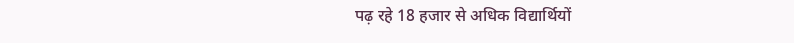पढ़ रहे 18 हजार से अधिक विद्यार्थियों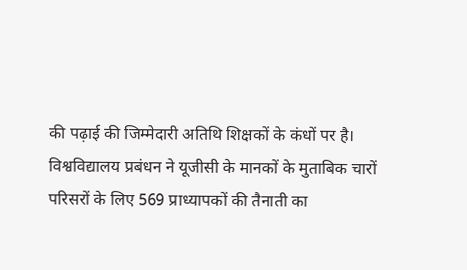की पढ़ाई की जिम्मेदारी अतिथि शिक्षकों के कंधों पर है।
विश्वविद्यालय प्रबंधन ने यूजीसी के मानकों के मुताबिक चारों परिसरों के लिए 569 प्राध्यापकों की तैनाती का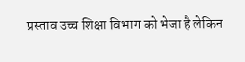प्रस्ताव उच्च शिक्षा विभाग को भेजा है लेकिन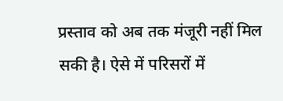प्रस्ताव को अब तक मंजूरी नहीं मिल सकी है। ऐसे में परिसरों में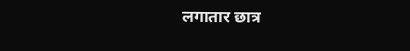लगातार छात्र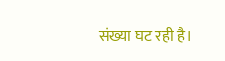संख्या घट रही है।